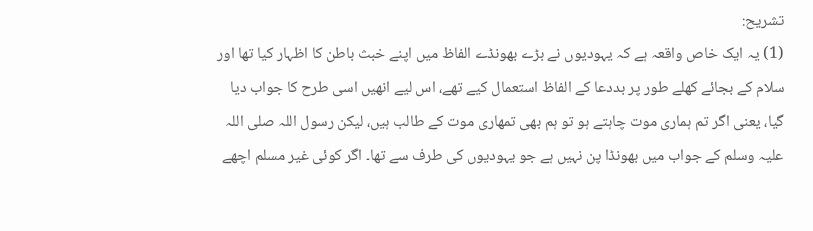تشریح:
(1) یہ ایک خاص واقعہ ہے کہ یہودیوں نے بڑے بھونڈے الفاظ میں اپنے خبث باطن کا اظہار کیا تھا اور سلام کے بجائے کھلے طور پر بددعا کے الفاظ استعمال کیے تھے، اس لیے انھیں اسی طرح کا جواب دیا گیا، یعنی اگر تم ہماری موت چاہتے ہو تو ہم بھی تمھاری موت کے طالب ہیں، لیکن رسول اللہ صلی اللہ علیہ وسلم کے جواب میں بھونڈا پن نہیں ہے جو یہودیوں کی طرف سے تھا۔ اگر کوئی غیر مسلم اچھے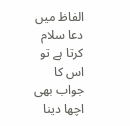الفاظ میں دعا سلام کرتا ہے تو اس کا جواب بھی اچھا دینا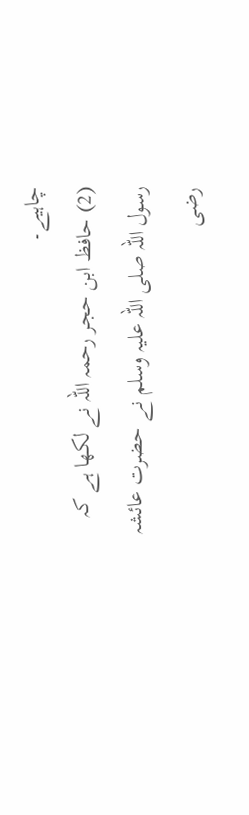چاہیے۔
(2) حافظ ابن حجر رحمہ اللہ نے لکھا ہے کہ رسول اللہ صلی اللہ علیہ وسلم نے حضرت عائشہ رضی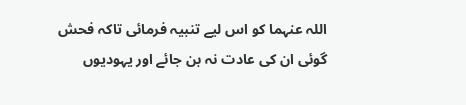اللہ عنہما کو اس لیے تنبیہ فرمائی تاکہ فحش گوئی ان کی عادت نہ بن جائے اور یہودیوں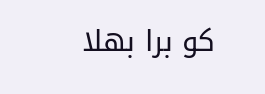کو برا بھلا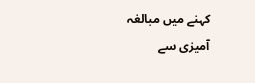کہنے میں مبالغہ آمیزی سے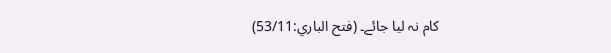کام نہ لیا جائے۔ (فتح الباري:53/11)